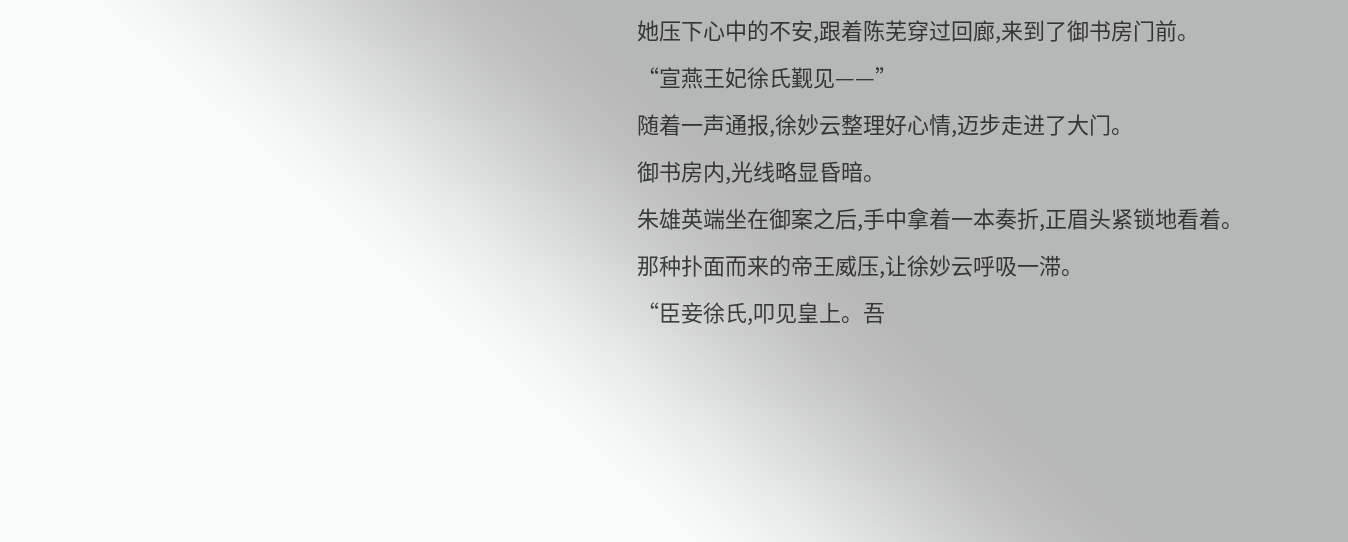她压下心中的不安,跟着陈芜穿过回廊,来到了御书房门前。
“宣燕王妃徐氏觐见——”
随着一声通报,徐妙云整理好心情,迈步走进了大门。
御书房内,光线略显昏暗。
朱雄英端坐在御案之后,手中拿着一本奏折,正眉头紧锁地看着。
那种扑面而来的帝王威压,让徐妙云呼吸一滞。
“臣妾徐氏,叩见皇上。吾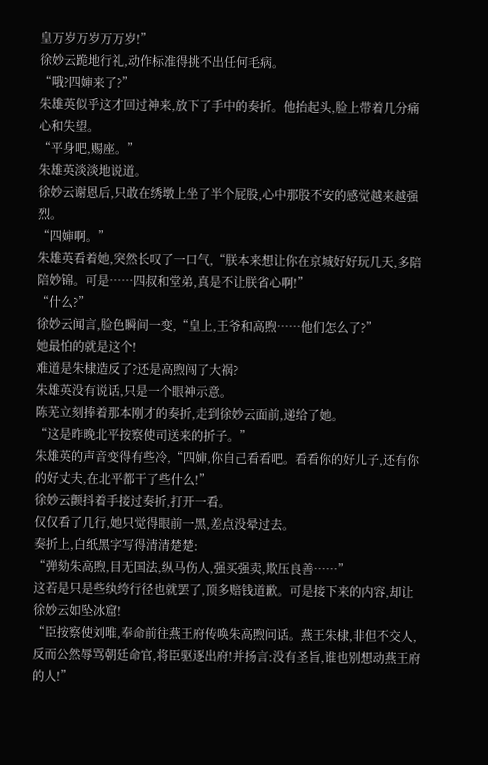皇万岁万岁万万岁!”
徐妙云跪地行礼,动作标准得挑不出任何毛病。
“哦?四婶来了?”
朱雄英似乎这才回过神来,放下了手中的奏折。他抬起头,脸上带着几分痛心和失望。
“平身吧,赐座。”
朱雄英淡淡地说道。
徐妙云谢恩后,只敢在绣墩上坐了半个屁股,心中那股不安的感觉越来越强烈。
“四婶啊。”
朱雄英看着她,突然长叹了一口气,“朕本来想让你在京城好好玩几天,多陪陪妙锦。可是……四叔和堂弟,真是不让朕省心啊!”
“什么?”
徐妙云闻言,脸色瞬间一变,“皇上,王爷和高煦……他们怎么了?”
她最怕的就是这个!
难道是朱棣造反了?还是高煦闯了大祸?
朱雄英没有说话,只是一个眼神示意。
陈芜立刻捧着那本刚才的奏折,走到徐妙云面前,递给了她。
“这是昨晚北平按察使司送来的折子。”
朱雄英的声音变得有些冷,“四婶,你自己看看吧。看看你的好儿子,还有你的好丈夫,在北平都干了些什么!”
徐妙云颤抖着手接过奏折,打开一看。
仅仅看了几行,她只觉得眼前一黑,差点没晕过去。
奏折上,白纸黑字写得清清楚楚:
“弹劾朱高煦,目无国法,纵马伤人,强买强卖,欺压良善……”
这若是只是些纨绔行径也就罢了,顶多赔钱道歉。可是接下来的内容,却让徐妙云如坠冰窟!
“臣按察使刘唯,奉命前往燕王府传唤朱高煦问话。燕王朱棣,非但不交人,反而公然辱骂朝廷命官,将臣驱逐出府!并扬言:没有圣旨,谁也别想动燕王府的人!”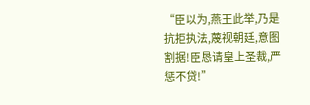“臣以为,燕王此举,乃是抗拒执法,蔑视朝廷,意图割据!臣恳请皇上圣裁,严惩不贷!”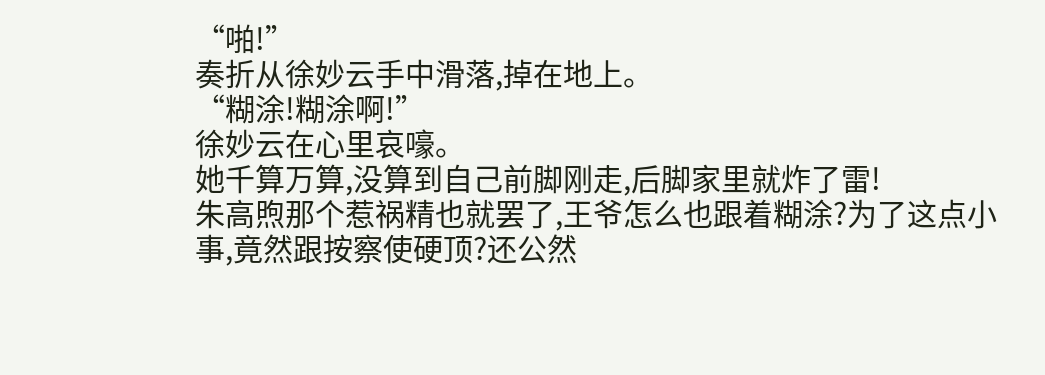“啪!”
奏折从徐妙云手中滑落,掉在地上。
“糊涂!糊涂啊!”
徐妙云在心里哀嚎。
她千算万算,没算到自己前脚刚走,后脚家里就炸了雷!
朱高煦那个惹祸精也就罢了,王爷怎么也跟着糊涂?为了这点小事,竟然跟按察使硬顶?还公然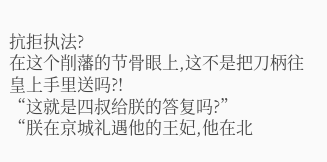抗拒执法?
在这个削藩的节骨眼上,这不是把刀柄往皇上手里送吗?!
“这就是四叔给朕的答复吗?”
“朕在京城礼遇他的王妃,他在北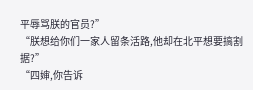平辱骂朕的官员?”
“朕想给你们一家人留条活路,他却在北平想要搞割据?”
“四婶,你告诉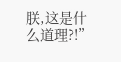朕,这是什么道理?!”